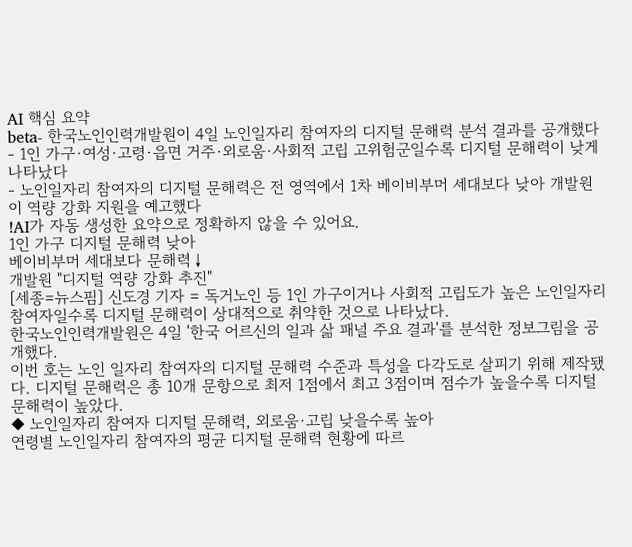AI 핵심 요약
beta- 한국노인인력개발원이 4일 노인일자리 참여자의 디지털 문해력 분석 결과를 공개했다
- 1인 가구·여성·고령·읍면 거주·외로움·사회적 고립 고위험군일수록 디지털 문해력이 낮게 나타났다
- 노인일자리 참여자의 디지털 문해력은 전 영역에서 1차 베이비부머 세대보다 낮아 개발원이 역량 강화 지원을 예고했다
!AI가 자동 생성한 요약으로 정확하지 않을 수 있어요.
1인 가구 디지털 문해력 낮아
베이비부머 세대보다 문해력↓
개발원 "디지털 역량 강화 추진"
[세종=뉴스핌] 신도경 기자 = 독거노인 등 1인 가구이거나 사회적 고립도가 높은 노인일자리 참여자일수록 디지털 문해력이 상대적으로 취약한 것으로 나타났다.
한국노인인력개발원은 4일 '한국 어르신의 일과 삶 패널 주요 결과'를 분석한 정보그림을 공개했다.
이번 호는 노인 일자리 참여자의 디지털 문해력 수준과 특성을 다각도로 살피기 위해 제작됐다. 디지털 문해력은 총 10개 문항으로 최저 1점에서 최고 3점이며 점수가 높을수록 디지털 문해력이 높았다.
◆ 노인일자리 참여자 디지털 문해력, 외로움·고립 낮을수록 높아
연령별 노인일자리 참여자의 평균 디지털 문해력 현황에 따르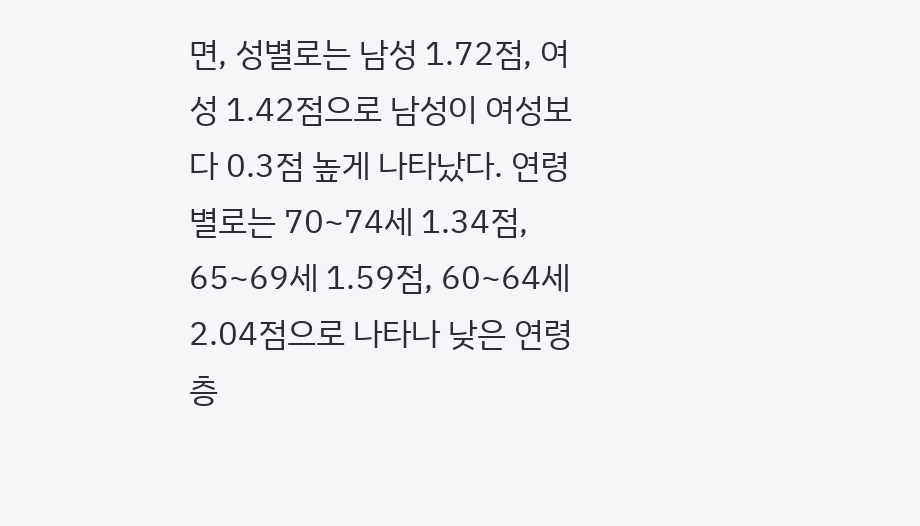면, 성별로는 남성 1.72점, 여성 1.42점으로 남성이 여성보다 0.3점 높게 나타났다. 연령별로는 70~74세 1.34점, 65~69세 1.59점, 60~64세 2.04점으로 나타나 낮은 연령층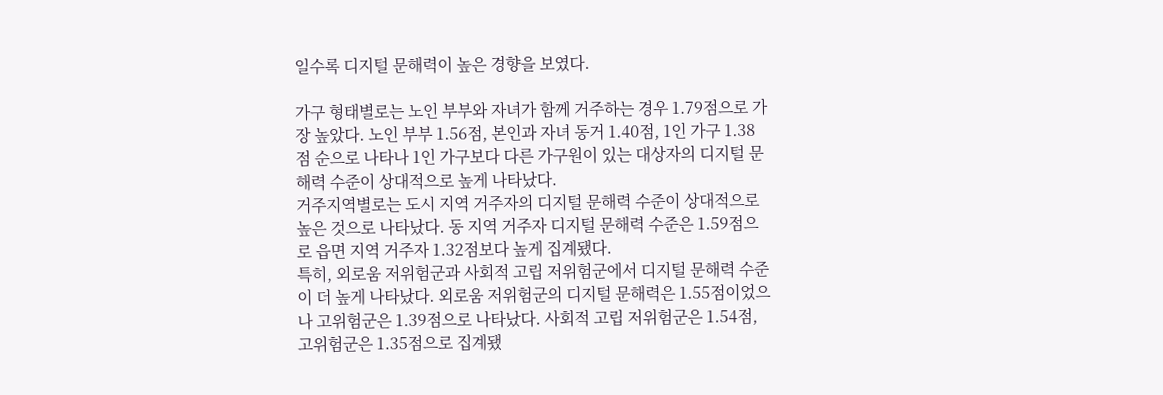일수록 디지털 문해력이 높은 경향을 보였다.

가구 형태별로는 노인 부부와 자녀가 함께 거주하는 경우 1.79점으로 가장 높았다. 노인 부부 1.56점, 본인과 자녀 동거 1.40점, 1인 가구 1.38점 순으로 나타나 1인 가구보다 다른 가구원이 있는 대상자의 디지털 문해력 수준이 상대적으로 높게 나타났다.
거주지역별로는 도시 지역 거주자의 디지털 문해력 수준이 상대적으로 높은 것으로 나타났다. 동 지역 거주자 디지털 문해력 수준은 1.59점으로 읍면 지역 거주자 1.32점보다 높게 집계됐다.
특히, 외로움 저위험군과 사회적 고립 저위험군에서 디지털 문해력 수준이 더 높게 나타났다. 외로움 저위험군의 디지털 문해력은 1.55점이었으나 고위험군은 1.39점으로 나타났다. 사회적 고립 저위험군은 1.54점, 고위험군은 1.35점으로 집계됐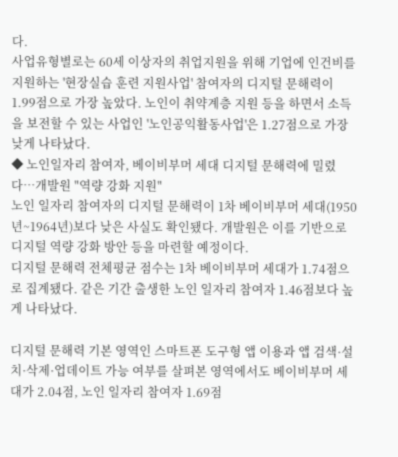다.
사업유형별로는 60세 이상자의 취업지원을 위해 기업에 인건비를 지원하는 '현장실습 훈련 지원사업' 참여자의 디지털 문해력이 1.99점으로 가장 높았다. 노인이 취약계층 지원 등을 하면서 소득을 보전할 수 있는 사업인 '노인공익활동사업'은 1.27점으로 가장 낮게 나타났다.
◆ 노인일자리 참여자, 베이비부머 세대 디지털 문해력에 밀렸다…개발원 "역량 강화 지원"
노인 일자리 참여자의 디지털 문해력이 1차 베이비부머 세대(1950년~1964년)보다 낮은 사실도 확인됐다. 개발원은 이를 기반으로 디지털 역량 강화 방안 등을 마련할 예정이다.
디지털 문해력 전체평균 점수는 1차 베이비부머 세대가 1.74점으로 집계됐다. 같은 기간 출생한 노인 일자리 참여자 1.46점보다 높게 나타났다.

디지털 문해력 기본 영역인 스마트폰 도구형 앱 이용과 앱 검색·설치·삭제·업데이트 가능 여부를 살펴본 영역에서도 베이비부머 세대가 2.04점, 노인 일자리 참여자 1.69점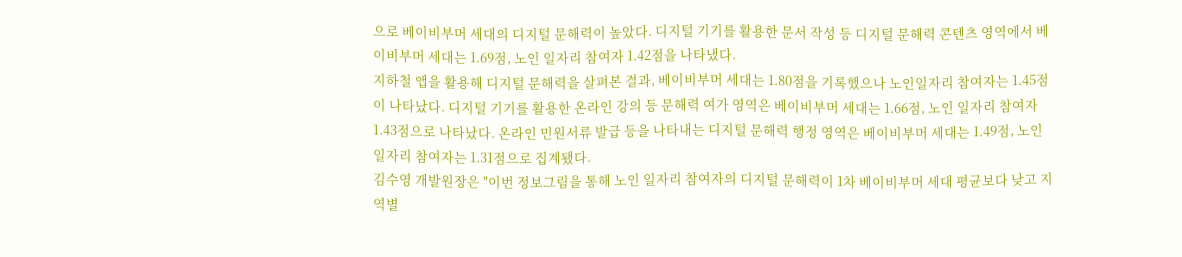으로 베이비부머 세대의 디지털 문해력이 높았다. 디지털 기기를 활용한 문서 작성 등 디지털 문해력 콘텐츠 영역에서 베이비부머 세대는 1.69점, 노인 일자리 참여자 1.42점을 나타냈다.
지하철 앱을 활용해 디지털 문해력을 살펴본 결과, 베이비부머 세대는 1.80점을 기록했으나 노인일자리 참여자는 1.45점이 나타났다. 디지털 기기를 활용한 온라인 강의 등 문해력 여가 영역은 베이비부머 세대는 1.66점, 노인 일자리 참여자 1.43점으로 나타났다. 온라인 민원서류 발급 등을 나타내는 디지털 문해력 행정 영역은 베이비부머 세대는 1.49점, 노인 일자리 참여자는 1.31점으로 집계됐다.
김수영 개발원장은 "이번 정보그림을 통해 노인 일자리 참여자의 디지털 문해력이 1차 베이비부머 세대 평균보다 낮고 지역별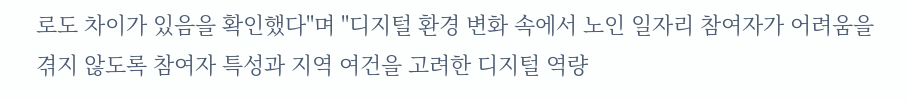로도 차이가 있음을 확인했다"며 "디지털 환경 변화 속에서 노인 일자리 참여자가 어려움을 겪지 않도록 참여자 특성과 지역 여건을 고려한 디지털 역량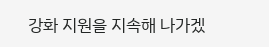강화 지원을 지속해 나가겠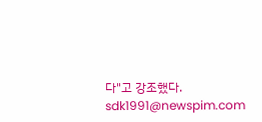다"고 강조했다.
sdk1991@newspim.com